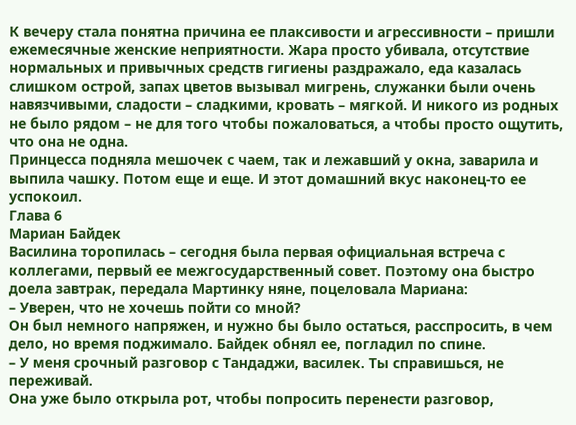К вечеру стала понятна причина ее плаксивости и агрессивности – пришли ежемесячные женские неприятности. Жара просто убивала, отсутствие нормальных и привычных средств гигиены раздражало, еда казалась слишком острой, запах цветов вызывал мигрень, служанки были очень навязчивыми, сладости – сладкими, кровать – мягкой. И никого из родных не было рядом – не для того чтобы пожаловаться, а чтобы просто ощутить, что она не одна.
Принцесса подняла мешочек с чаем, так и лежавший у окна, заварила и выпила чашку. Потом еще и еще. И этот домашний вкус наконец-то ее успокоил.
Глава 6
Мариан Байдек
Василина торопилась – сегодня была первая официальная встреча с коллегами, первый ее межгосударственный совет. Поэтому она быстро доела завтрак, передала Мартинку няне, поцеловала Мариана:
– Уверен, что не хочешь пойти со мной?
Он был немного напряжен, и нужно бы было остаться, расспросить, в чем дело, но время поджимало. Байдек обнял ее, погладил по спине.
– У меня срочный разговор с Тандаджи, василек. Ты справишься, не переживай.
Она уже было открыла рот, чтобы попросить перенести разговор,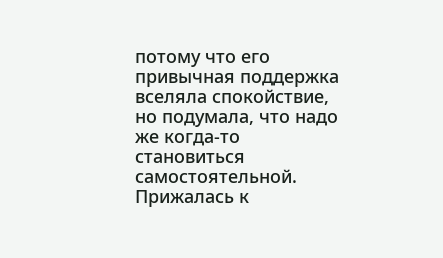потому что его привычная поддержка вселяла спокойствие, но подумала, что надо же когда-то становиться самостоятельной. Прижалась к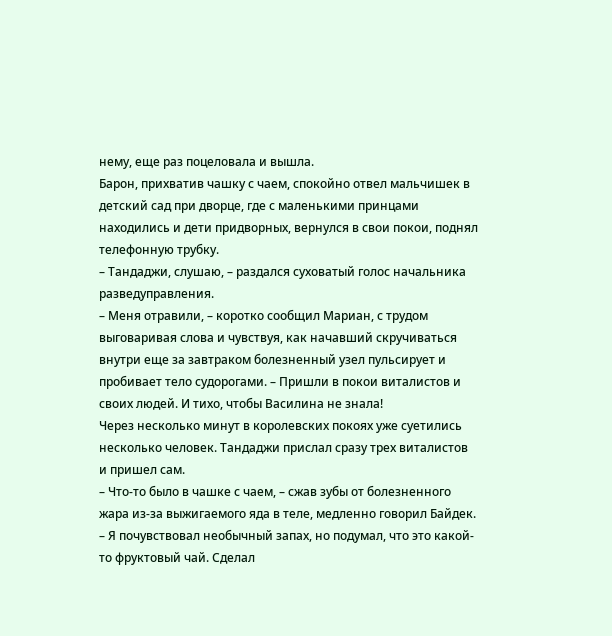нему, еще раз поцеловала и вышла.
Барон, прихватив чашку с чаем, спокойно отвел мальчишек в детский сад при дворце, где с маленькими принцами находились и дети придворных, вернулся в свои покои, поднял телефонную трубку.
– Тандаджи, слушаю, – раздался суховатый голос начальника разведуправления.
– Меня отравили, – коротко сообщил Мариан, с трудом выговаривая слова и чувствуя, как начавший скручиваться внутри еще за завтраком болезненный узел пульсирует и пробивает тело судорогами. – Пришли в покои виталистов и своих людей. И тихо, чтобы Василина не знала!
Через несколько минут в королевских покоях уже суетились несколько человек. Тандаджи прислал сразу трех виталистов и пришел сам.
– Что-то было в чашке с чаем, – сжав зубы от болезненного жара из-за выжигаемого яда в теле, медленно говорил Байдек. – Я почувствовал необычный запах, но подумал, что это какой-то фруктовый чай. Сделал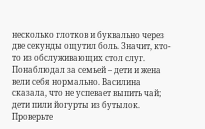несколько глотков и буквально через две секунды ощутил боль. Значит, кто-то из обслуживающих стол слуг. Понаблюдал за семьей – дети и жена вели себя нормально. Василина сказала, что не успевает выпить чай; дети пили йогурты из бутылок. Проверьте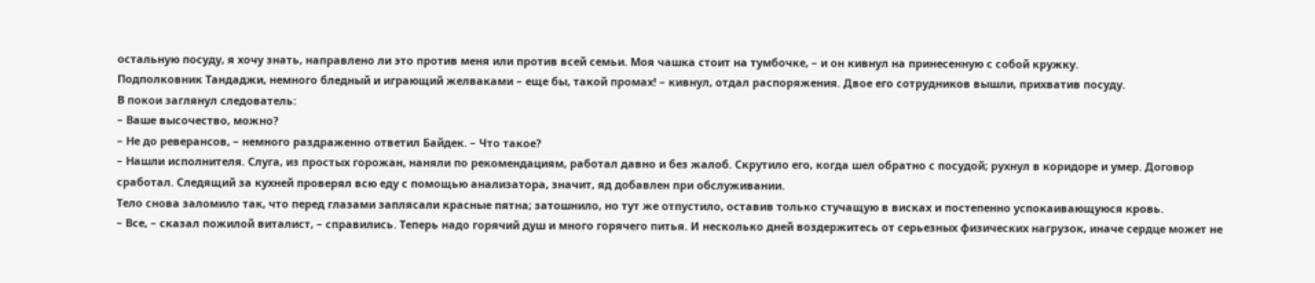остальную посуду, я хочу знать, направлено ли это против меня или против всей семьи. Моя чашка стоит на тумбочке, – и он кивнул на принесенную с собой кружку.
Подполковник Тандаджи, немного бледный и играющий желваками – еще бы, такой промах! – кивнул, отдал распоряжения. Двое его сотрудников вышли, прихватив посуду.
В покои заглянул следователь:
– Ваше высочество, можно?
– Не до реверансов, – немного раздраженно ответил Байдек. – Что такое?
– Нашли исполнителя. Слуга, из простых горожан, наняли по рекомендациям, работал давно и без жалоб. Скрутило его, когда шел обратно с посудой; рухнул в коридоре и умер. Договор сработал. Следящий за кухней проверял всю еду с помощью анализатора, значит, яд добавлен при обслуживании.
Тело снова заломило так, что перед глазами заплясали красные пятна; затошнило, но тут же отпустило, оставив только стучащую в висках и постепенно успокаивающуюся кровь.
– Все, – сказал пожилой виталист, – справились. Теперь надо горячий душ и много горячего питья. И несколько дней воздержитесь от серьезных физических нагрузок, иначе сердце может не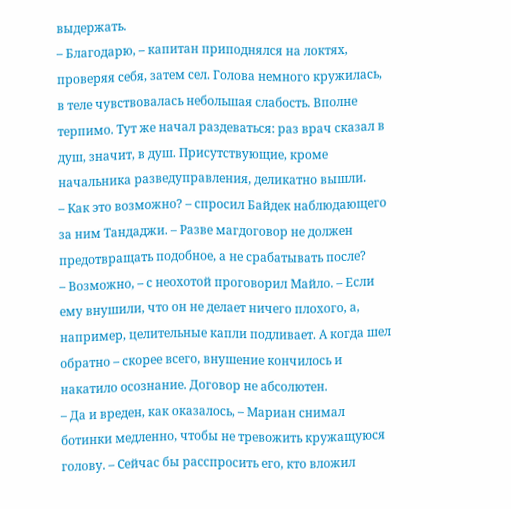выдержать.
– Благодарю, – капитан приподнялся на локтях, проверяя себя, затем сел. Голова немного кружилась, в теле чувствовалась небольшая слабость. Вполне терпимо. Тут же начал раздеваться: раз врач сказал в душ, значит, в душ. Присутствующие, кроме начальника разведуправления, деликатно вышли.
– Как это возможно? – спросил Байдек наблюдающего за ним Тандаджи. – Разве магдоговор не должен предотвращать подобное, а не срабатывать после?
– Возможно, – с неохотой проговорил Майло. – Если ему внушили, что он не делает ничего плохого, а, например, целительные капли подливает. А когда шел обратно – скорее всего, внушение кончилось и накатило осознание. Договор не абсолютен.
– Да и вреден, как оказалось, – Мариан снимал ботинки медленно, чтобы не тревожить кружащуюся голову. – Сейчас бы расспросить его, кто вложил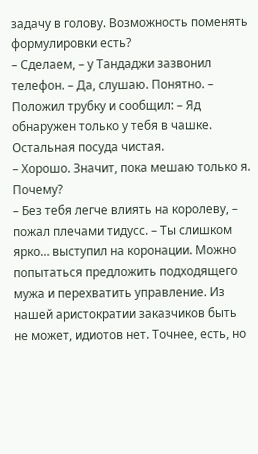задачу в голову. Возможность поменять формулировки есть?
– Сделаем, – у Тандаджи зазвонил телефон. – Да, слушаю. Понятно. – Положил трубку и сообщил: – Яд обнаружен только у тебя в чашке. Остальная посуда чистая.
– Хорошо. Значит, пока мешаю только я. Почему?
– Без тебя легче влиять на королеву, – пожал плечами тидусс. – Ты слишком ярко… выступил на коронации. Можно попытаться предложить подходящего мужа и перехватить управление. Из нашей аристократии заказчиков быть не может, идиотов нет. Точнее, есть, но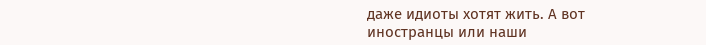даже идиоты хотят жить. А вот иностранцы или наши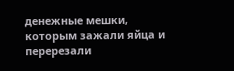денежные мешки, которым зажали яйца и перерезали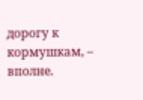дорогу к кормушкам, – вполне.